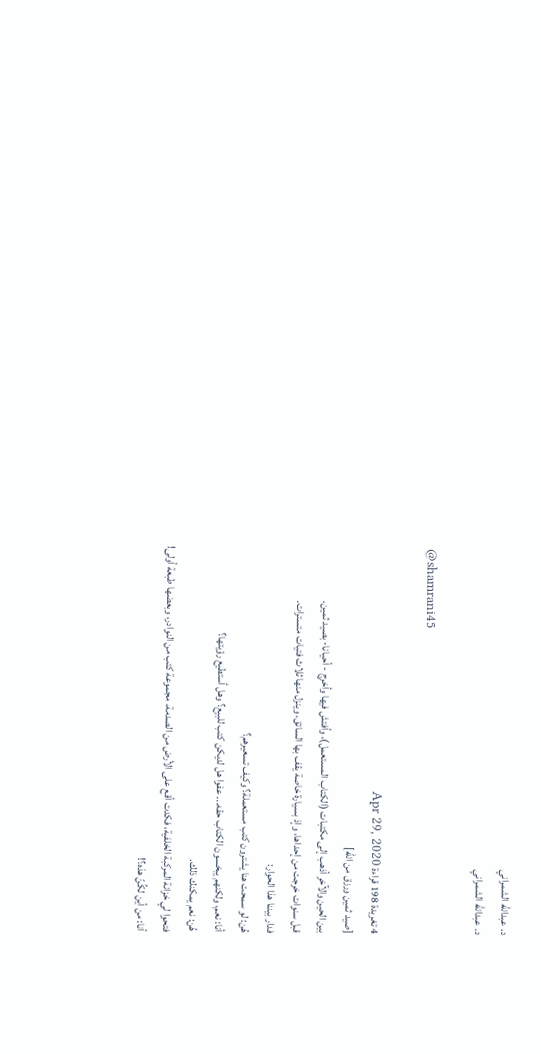د. عبدالله الشمراني
د. عبدالله الشمراني

@shamrani45

4 تغريدة 198 قراءة Apr 29, 2020
[صيد ثمين ورزق من الله]
بين الحين والآخر أذهب إلى مكتبات (الكتاب المستعمل)، وأفتش فيها وأخرج - أحيانا- بصيد ثمين.
قبل سنوات خرجت من إحداها، وإذ بسيارة خاصة يقف بها السائق، وينزل منها ثلاث فتيات متسترات.
فدار بيننا هذا الحوار:
هُن: لو سمحت هنا يشترون كتب مستعملة؟ وكيف تسعيرهم؟
أنا: نعم، ولكنهم يبخسون الكتاب حقه... عفوا هل لديكن كتب للبيع؟ وهل أستطيع رؤيتها؟
هُن: نعم يمكنك ذلك.
فتحوا لي خزانة المركبة الخلفية، فكدت أقع على الأرض من الصدمة، مجموعة كتب من النوادر، وبعضها طبعة أولى!
أنا: من أين لكُنّ هذه؟!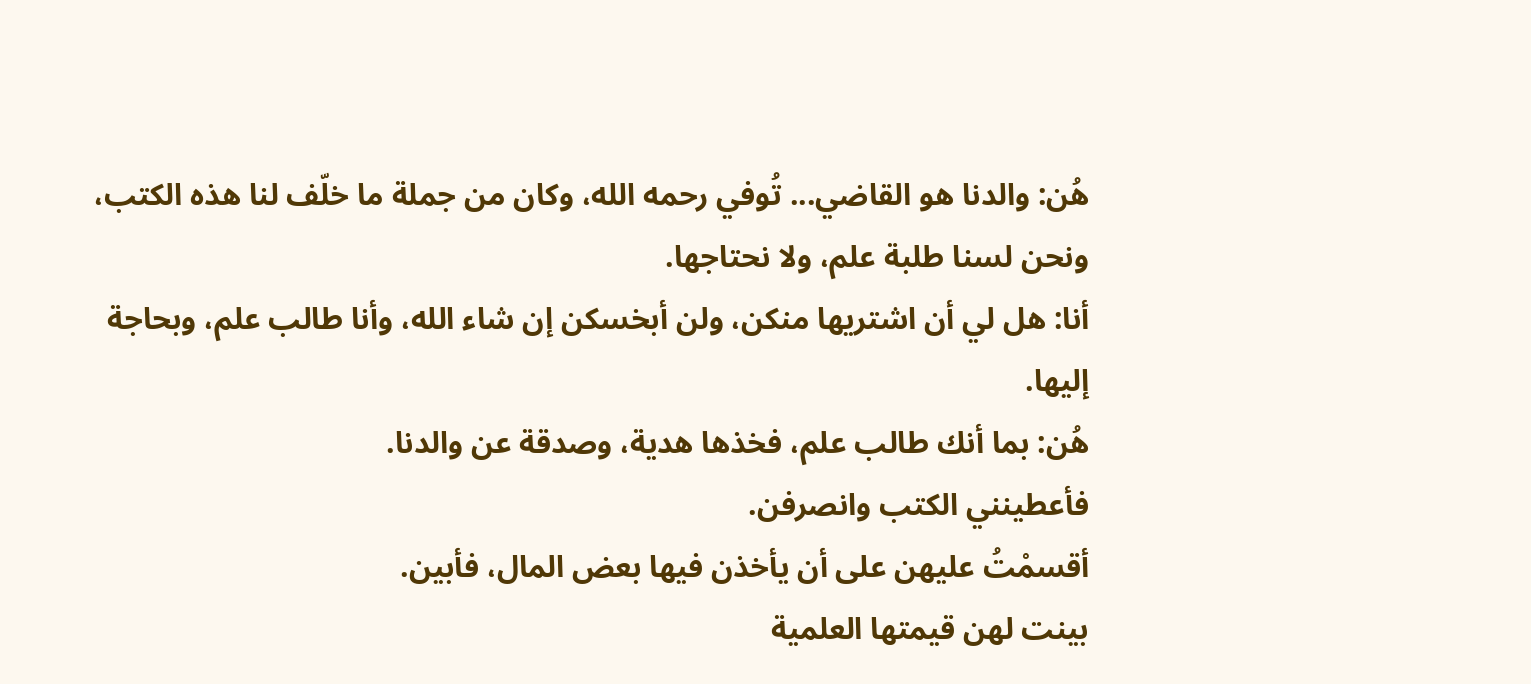هُن: والدنا هو القاضي... تُوفي رحمه الله، وكان من جملة ما خلّف لنا هذه الكتب، ونحن لسنا طلبة علم، ولا نحتاجها.
أنا: هل لي أن اشتريها منكن، ولن أبخسكن إن شاء الله، وأنا طالب علم، وبحاجة إليها.
هُن: بما أنك طالب علم، فخذها هدية، وصدقة عن والدنا.
فأعطينني الكتب وانصرفن.
أقسمْتُ عليهن على أن يأخذن فيها بعض المال، فأبين.
بينت لهن قيمتها العلمية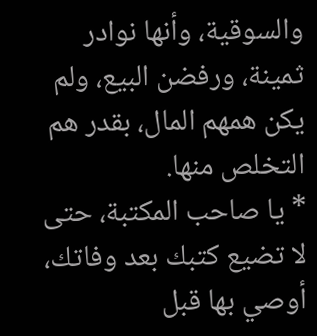والسوقية، وأنها نوادر ثمينة، ورفضن البيع، ولم يكن همهم المال، بقدر هم التخلص منها.
* يا صاحب المكتبة، حتى لا تضيع كتبك بعد وفاتك، أوصي بها قبل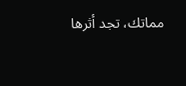مماتك، تجد أثرها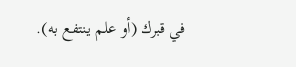في قبرك (أو علم ينتفع به).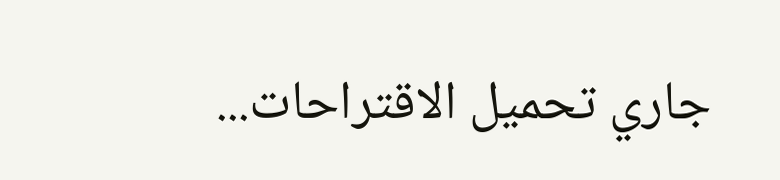جاري تحميل الاقتراحات...